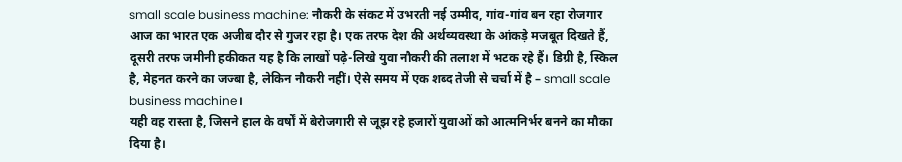small scale business machine: नौकरी के संकट में उभरती नई उम्मीद, गांव-गांव बन रहा रोजगार आज का भारत एक अजीब दौर से गुजर रहा है। एक तरफ देश की अर्थव्यवस्था के आंकड़े मजबूत दिखते हैं, दूसरी तरफ जमीनी हकीकत यह है कि लाखों पढ़े-लिखे युवा नौकरी की तलाश में भटक रहे हैं। डिग्री है, स्किल है, मेहनत करने का जज्बा है, लेकिन नौकरी नहीं। ऐसे समय में एक शब्द तेजी से चर्चा में है – small scale business machine।
यही वह रास्ता है, जिसने हाल के वर्षों में बेरोजगारी से जूझ रहे हजारों युवाओं को आत्मनिर्भर बनने का मौका दिया है।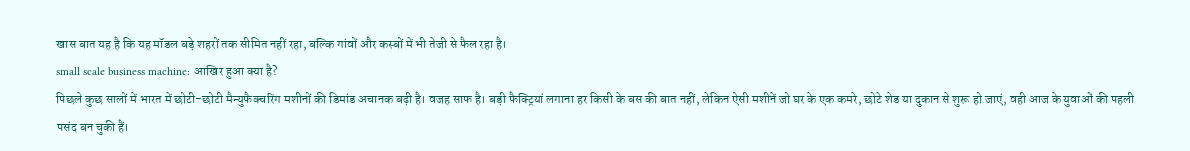खास बात यह है कि यह मॉडल बड़े शहरों तक सीमित नहीं रहा, बल्कि गांवों और कस्बों में भी तेजी से फैल रहा है।
small scale business machine: आखिर हुआ क्या है?
पिछले कुछ सालों में भारत में छोटी-छोटी मैन्युफैक्चरिंग मशीनों की डिमांड अचानक बढ़ी है। वजह साफ है। बड़ी फैक्ट्रियां लगाना हर किसी के बस की बात नहीं, लेकिन ऐसी मशीनें जो घर के एक कमरे, छोटे शेड या दुकान से शुरू हो जाएं, वही आज के युवाओं की पहली पसंद बन चुकी हैं।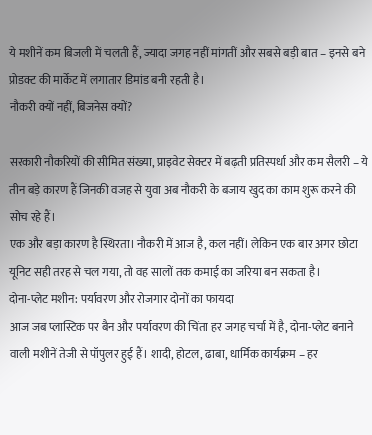ये मशीनें कम बिजली में चलती हैं, ज्यादा जगह नहीं मांगतीं और सबसे बड़ी बात – इनसे बने प्रोडक्ट की मार्केट में लगातार डिमांड बनी रहती है।
नौकरी क्यों नहीं, बिजनेस क्यों?

सरकारी नौकरियों की सीमित संख्या, प्राइवेट सेक्टर में बढ़ती प्रतिस्पर्धा और कम सैलरी – ये तीन बड़े कारण हैं जिनकी वजह से युवा अब नौकरी के बजाय खुद का काम शुरू करने की सोच रहे हैं।
एक और बड़ा कारण है स्थिरता। नौकरी में आज है, कल नहीं। लेकिन एक बार अगर छोटा यूनिट सही तरह से चल गया, तो वह सालों तक कमाई का जरिया बन सकता है।
दोना-प्लेट मशीन: पर्यावरण और रोजगार दोनों का फायदा
आज जब प्लास्टिक पर बैन और पर्यावरण की चिंता हर जगह चर्चा में है, दोना-प्लेट बनाने वाली मशीनें तेजी से पॉपुलर हुई हैं। शादी, होटल, ढाबा, धार्मिक कार्यक्रम – हर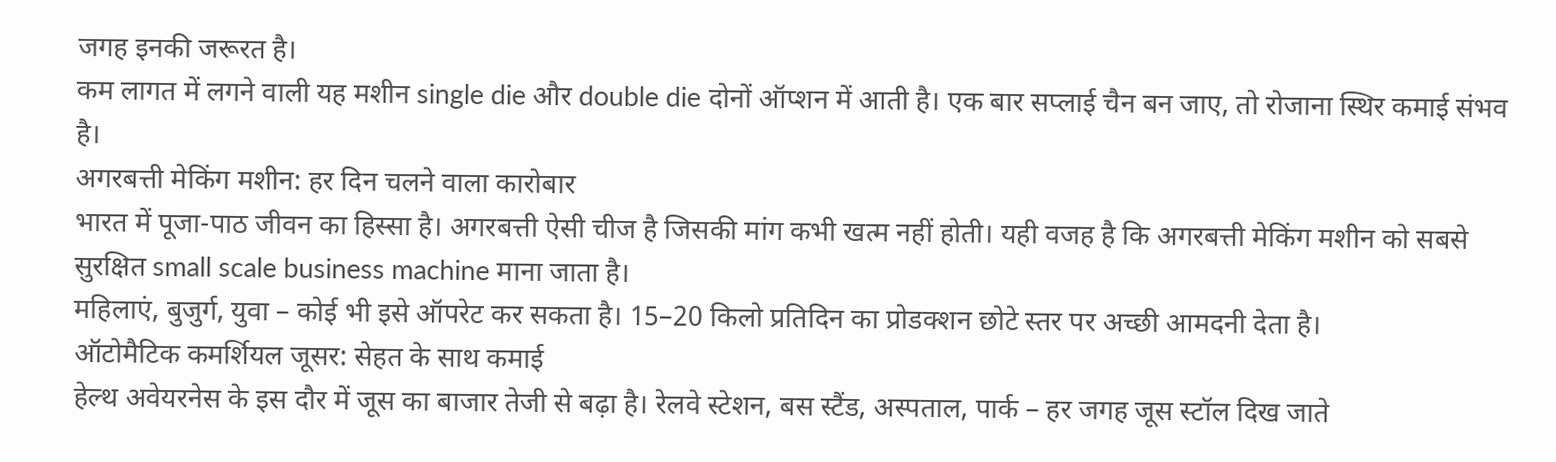जगह इनकी जरूरत है।
कम लागत में लगने वाली यह मशीन single die और double die दोनों ऑप्शन में आती है। एक बार सप्लाई चैन बन जाए, तो रोजाना स्थिर कमाई संभव है।
अगरबत्ती मेकिंग मशीन: हर दिन चलने वाला कारोबार
भारत में पूजा-पाठ जीवन का हिस्सा है। अगरबत्ती ऐसी चीज है जिसकी मांग कभी खत्म नहीं होती। यही वजह है कि अगरबत्ती मेकिंग मशीन को सबसे सुरक्षित small scale business machine माना जाता है।
महिलाएं, बुजुर्ग, युवा – कोई भी इसे ऑपरेट कर सकता है। 15–20 किलो प्रतिदिन का प्रोडक्शन छोटे स्तर पर अच्छी आमदनी देता है।
ऑटोमैटिक कमर्शियल जूसर: सेहत के साथ कमाई
हेल्थ अवेयरनेस के इस दौर में जूस का बाजार तेजी से बढ़ा है। रेलवे स्टेशन, बस स्टैंड, अस्पताल, पार्क – हर जगह जूस स्टॉल दिख जाते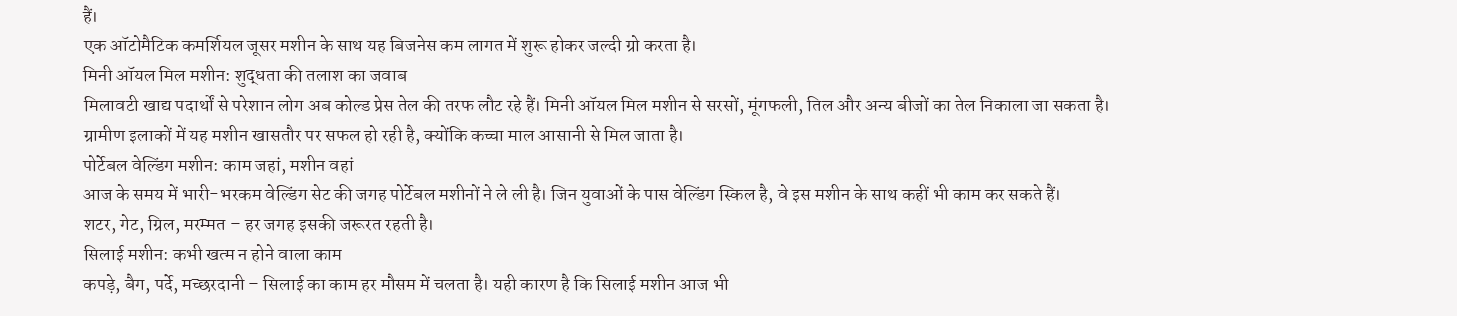हैं।
एक ऑटोमैटिक कमर्शियल जूसर मशीन के साथ यह बिजनेस कम लागत में शुरू होकर जल्दी ग्रो करता है।
मिनी ऑयल मिल मशीन: शुद्धता की तलाश का जवाब
मिलावटी खाद्य पदार्थों से परेशान लोग अब कोल्ड प्रेस तेल की तरफ लौट रहे हैं। मिनी ऑयल मिल मशीन से सरसों, मूंगफली, तिल और अन्य बीजों का तेल निकाला जा सकता है।
ग्रामीण इलाकों में यह मशीन खासतौर पर सफल हो रही है, क्योंकि कच्चा माल आसानी से मिल जाता है।
पोर्टेबल वेल्डिंग मशीन: काम जहां, मशीन वहां
आज के समय में भारी-भरकम वेल्डिंग सेट की जगह पोर्टेबल मशीनों ने ले ली है। जिन युवाओं के पास वेल्डिंग स्किल है, वे इस मशीन के साथ कहीं भी काम कर सकते हैं।
शटर, गेट, ग्रिल, मरम्मत – हर जगह इसकी जरूरत रहती है।
सिलाई मशीन: कभी खत्म न होने वाला काम
कपड़े, बैग, पर्दे, मच्छरदानी – सिलाई का काम हर मौसम में चलता है। यही कारण है कि सिलाई मशीन आज भी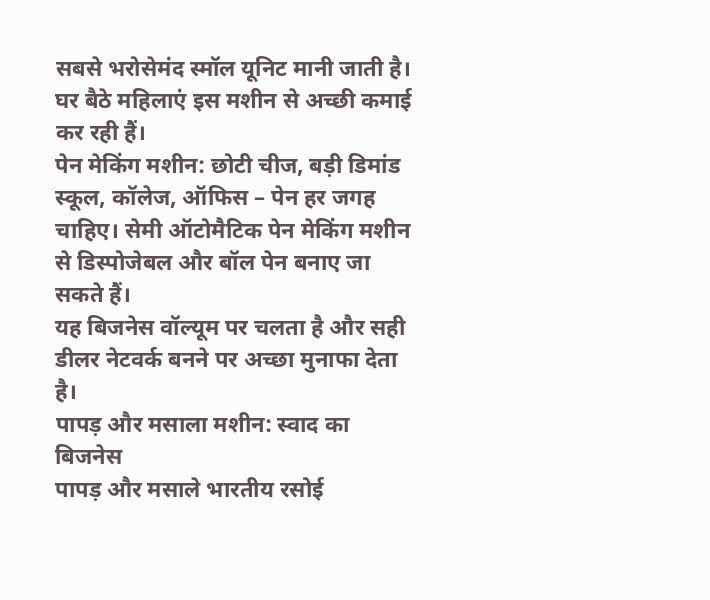सबसे भरोसेमंद स्मॉल यूनिट मानी जाती है।
घर बैठे महिलाएं इस मशीन से अच्छी कमाई कर रही हैं।
पेन मेकिंग मशीन: छोटी चीज, बड़ी डिमांड
स्कूल, कॉलेज, ऑफिस – पेन हर जगह चाहिए। सेमी ऑटोमैटिक पेन मेकिंग मशीन से डिस्पोजेबल और बॉल पेन बनाए जा सकते हैं।
यह बिजनेस वॉल्यूम पर चलता है और सही डीलर नेटवर्क बनने पर अच्छा मुनाफा देता है।
पापड़ और मसाला मशीन: स्वाद का बिजनेस
पापड़ और मसाले भारतीय रसोई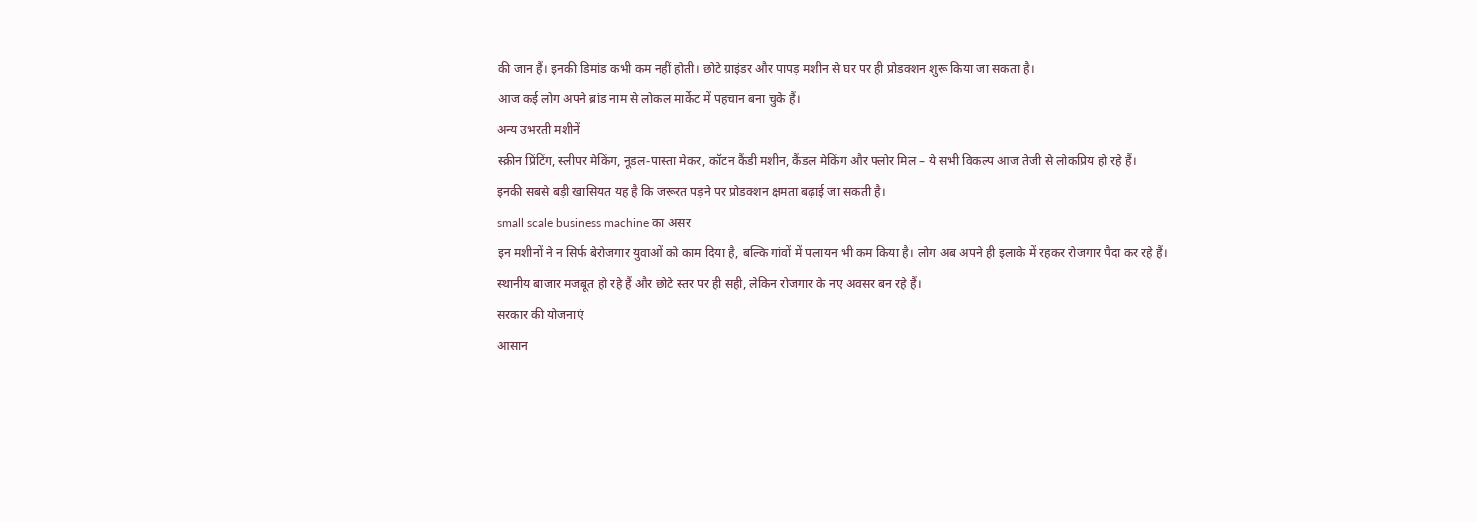की जान हैं। इनकी डिमांड कभी कम नहीं होती। छोटे ग्राइंडर और पापड़ मशीन से घर पर ही प्रोडक्शन शुरू किया जा सकता है।
आज कई लोग अपने ब्रांड नाम से लोकल मार्केट में पहचान बना चुके हैं।
अन्य उभरती मशीनें
स्क्रीन प्रिंटिंग, स्लीपर मेकिंग, नूडल-पास्ता मेकर, कॉटन कैंडी मशीन, कैंडल मेकिंग और फ्लोर मिल – ये सभी विकल्प आज तेजी से लोकप्रिय हो रहे हैं।
इनकी सबसे बड़ी खासियत यह है कि जरूरत पड़ने पर प्रोडक्शन क्षमता बढ़ाई जा सकती है।
small scale business machine का असर
इन मशीनों ने न सिर्फ बेरोजगार युवाओं को काम दिया है, बल्कि गांवों में पलायन भी कम किया है। लोग अब अपने ही इलाके में रहकर रोजगार पैदा कर रहे हैं।
स्थानीय बाजार मजबूत हो रहे हैं और छोटे स्तर पर ही सही, लेकिन रोजगार के नए अवसर बन रहे हैं।
सरकार की योजनाएं
आसान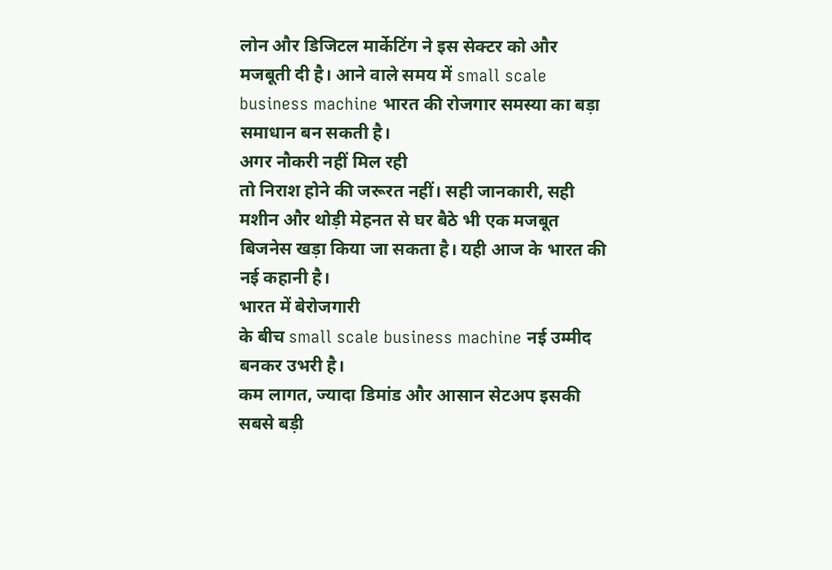लोन और डिजिटल मार्केटिंग ने इस सेक्टर को और मजबूती दी है। आने वाले समय में small scale business machine भारत की रोजगार समस्या का बड़ा समाधान बन सकती है।
अगर नौकरी नहीं मिल रही
तो निराश होने की जरूरत नहीं। सही जानकारी, सही मशीन और थोड़ी मेहनत से घर बैठे भी एक मजबूत बिजनेस खड़ा किया जा सकता है। यही आज के भारत की नई कहानी है।
भारत में बेरोजगारी
के बीच small scale business machine नई उम्मीद बनकर उभरी है।
कम लागत, ज्यादा डिमांड और आसान सेटअप इसकी सबसे बड़ी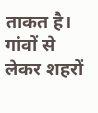ताकत है।
गांवों से लेकर शहरों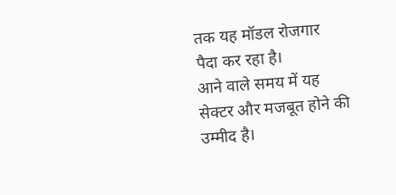तक यह मॉडल रोजगार पैदा कर रहा है।
आने वाले समय में यह सेक्टर और मजबूत होने की उम्मीद है।